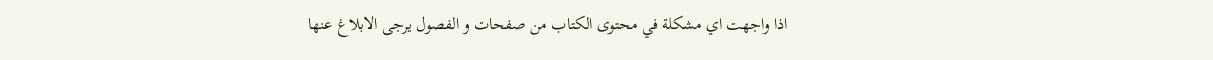اذا واجهت اي مشكلة في محتوى الكتاب من صفحات و الفصول يرجى الابلاغ عنها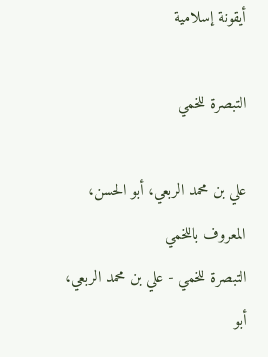أيقونة إسلامية

التبصرة للخمي

علي بن محمد الربعي، أبو الحسن، المعروف باللخمي
التبصرة للخمي - علي بن محمد الربعي، أبو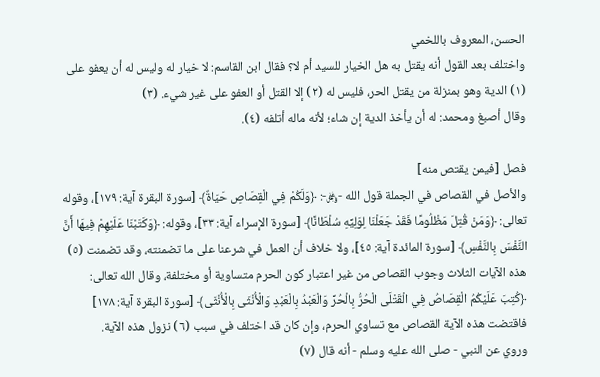الحسن، المعروف باللخمي
واختلف بعد القول أنه يقتل به هل الخيار للسيد أم لا؟ فقال ابن القاسم: لا خيار له وليس له أن يعفو على (١) الدية وهو بمنزلة من يقتل الحر، فليس له (٢) إلا القتل أو العفو على غير شيء. (٣)
وقال أصبغ ومحمد: له أن يأخذ الدية إن شاء؛ لأنه ماله أتلفه (٤).

فصل [فيمن يقتص منه]
والأصل في القصاص في الجملة قول الله -﷿-: ﴿وَلَكُمْ فِي الْقِصَاصِ حَيَاةٌ﴾ [سورة البقرة آية: ١٧٩]، وقوله تعالى: ﴿وَمَنْ قُتِلَ مَظْلُومًا فَقَدْ جَعَلْنَا لِوَلِيِّهِ سُلْطَانًا﴾ [سورة الإسراء آية: ٣٣]، وقوله: ﴿وَكَتَبْنَا عَلَيْهِمْ فِيهَا أَنَّ النَّفْسَ بِالنَّفْسِ﴾ [سورة المائدة آية: ٤٥]، ولا خلاف أن العمل في شرعنا على ما تضمنته، وقد تضمنت (٥) هذه الآيات الثلاث وجوب القصاص من غير اعتبار كون الحرم متساوية أو مختلفة، وقال الله تعالى: ﴿كُتِبَ عَلَيْكُمُ الْقِصَاصُ فِي الْقَتْلَى الْحُرُّ بِالْحُرِّ وَالْعَبْدُ بِالْعَبْدِ وَالْأُنْثَى بِالْأُنْثَى﴾ [سورة البقرة آية: ١٧٨] فاقتضت هذه الآية القصاص مع تساوي الحرم، وإن كان قد اختلف في سبب (٦) نزول هذه الآية.
وروي عن النبي - صلى الله عليه وسلم - أنه قال (٧)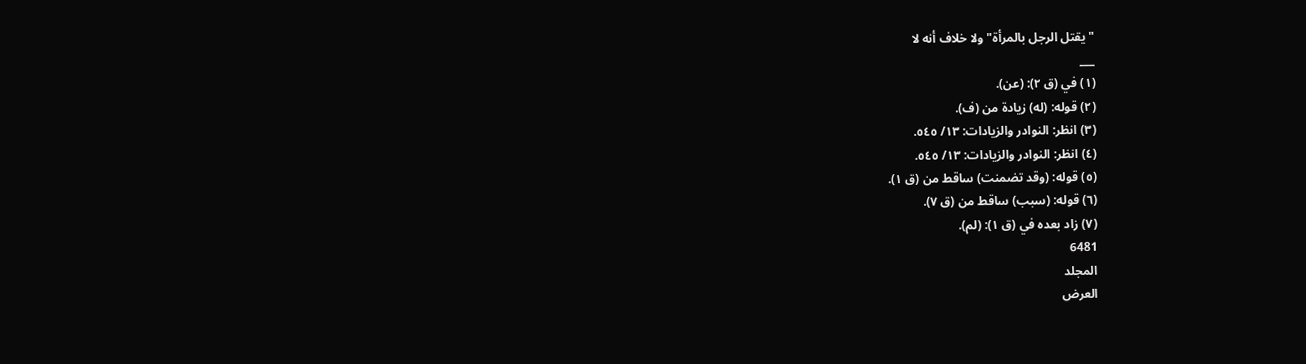"يقتل الرجل بالمرأة" ولا خلاف أنه لا
___
(١) في (ق ٢): (عن).
(٢) قوله: (له) زيادة من (ف).
(٣) انظر: النوادر والزيادات: ١٣/ ٥٤٥.
(٤) انظر: النوادر والزيادات: ١٣/ ٥٤٥.
(٥) قوله: (وقد تضمنت) ساقط من (ق ١).
(٦) قوله: (سبب) ساقط من (ق ٧).
(٧) زاد بعده في (ق ١): (لم).
6481
المجلد
العرض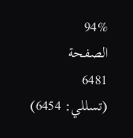94%
الصفحة
6481
(تسللي: 6454)